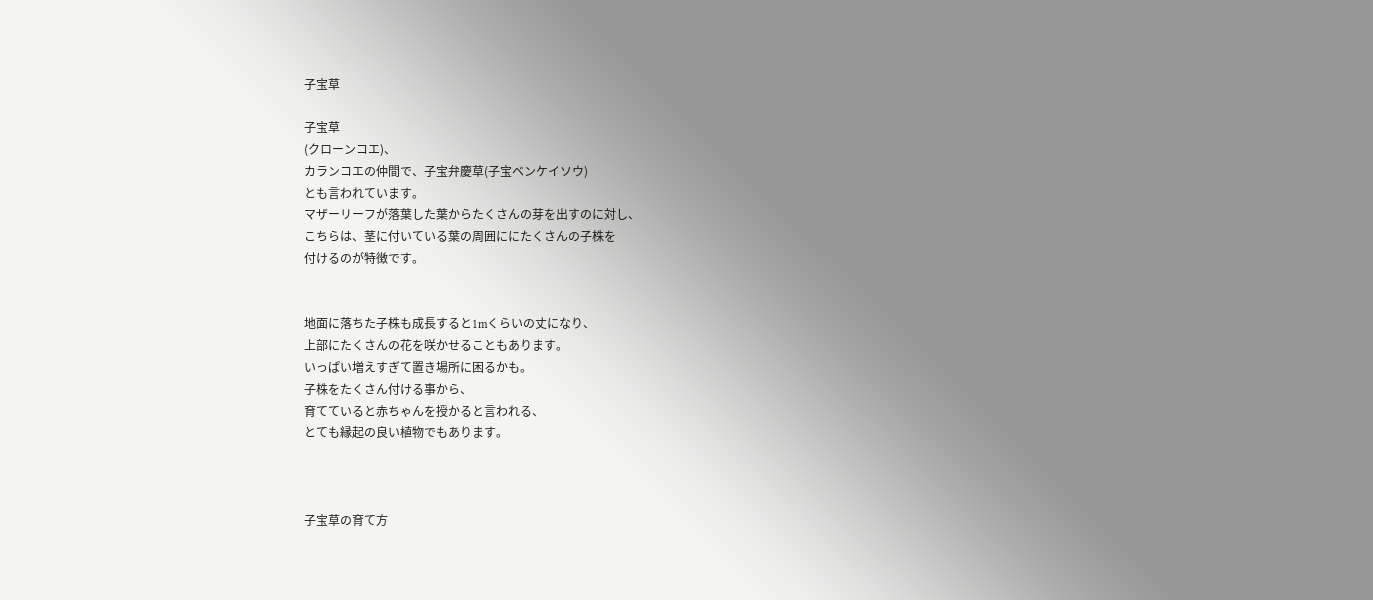子宝草

子宝草
(クローンコエ)、
カランコエの仲間で、子宝弁慶草(子宝ベンケイソウ)
とも言われています。
マザーリーフが落葉した葉からたくさんの芽を出すのに対し、
こちらは、茎に付いている葉の周囲ににたくさんの子株を
付けるのが特徴です。


地面に落ちた子株も成長すると1mくらいの丈になり、
上部にたくさんの花を咲かせることもあります。
いっぱい増えすぎて置き場所に困るかも。
子株をたくさん付ける事から、
育てていると赤ちゃんを授かると言われる、
とても縁起の良い植物でもあります。



子宝草の育て方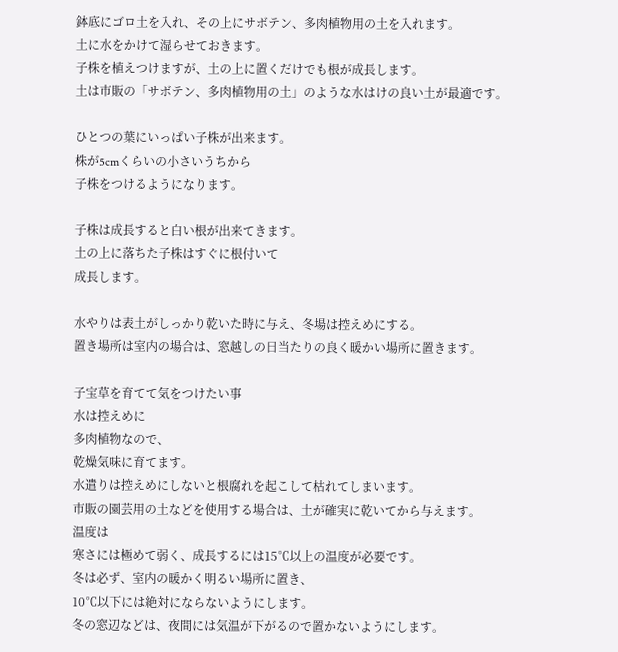鉢底にゴロ土を入れ、その上にサボテン、多肉植物用の土を入れます。
土に水をかけて湿らせておきます。
子株を植えつけますが、土の上に置くだけでも根が成長します。
土は市販の「サボテン、多肉植物用の土」のような水はけの良い土が最適です。

ひとつの葉にいっぱい子株が出来ます。
株が5cmくらいの小さいうちから
子株をつけるようになります。

子株は成長すると白い根が出来てきます。
土の上に落ちた子株はすぐに根付いて
成長します。

水やりは表土がしっかり乾いた時に与え、冬場は控えめにする。
置き場所は室内の場合は、窓越しの日当たりの良く暖かい場所に置きます。

子宝草を育てて気をつけたい事
水は控えめに
多肉植物なので、
乾燥気味に育てます。
水遣りは控えめにしないと根腐れを起こして枯れてしまいます。
市販の園芸用の土などを使用する場合は、土が確実に乾いてから与えます。
温度は
寒さには極めて弱く、成長するには15℃以上の温度が必要です。
冬は必ず、室内の暖かく明るい場所に置き、
10℃以下には絶対にならないようにします。
冬の窓辺などは、夜間には気温が下がるので置かないようにします。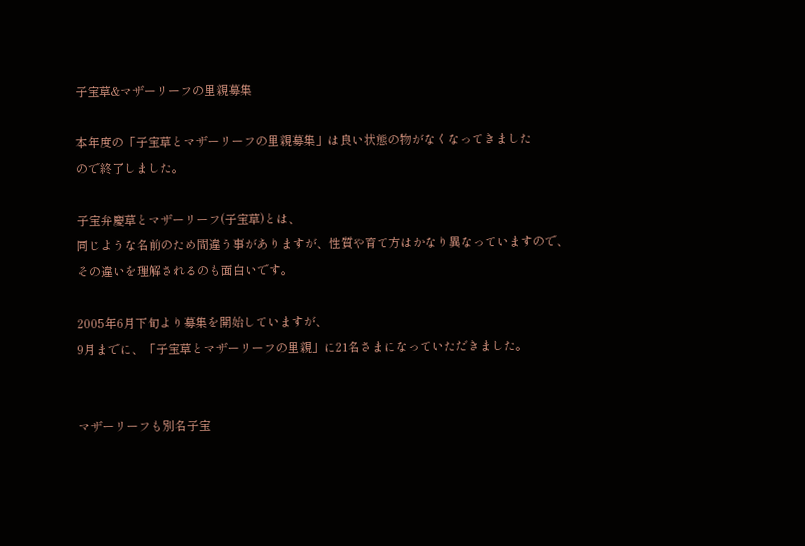子宝草&マザーリーフの里親募集

本年度の「子宝草とマザーリーフの里親募集」は良い状態の物がなくなってきました
ので終了しました。

子宝弁慶草とマザーリーフ(子宝草)とは、
同じような名前のため間違う事がありますが、性質や育て方はかなり異なっていますので、
その違いを理解されるのも面白いです。

2005年6月下旬より募集を開始していますが、
9月までに、「子宝草とマザーリーフの里親」に21名さまになっていただきました。


マザーリーフも別名子宝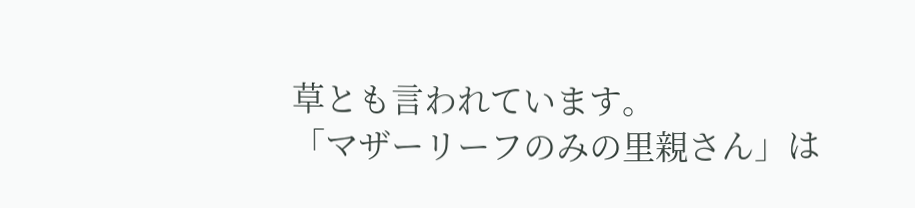草とも言われています。
「マザーリーフのみの里親さん」は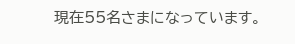現在55名さまになっています。